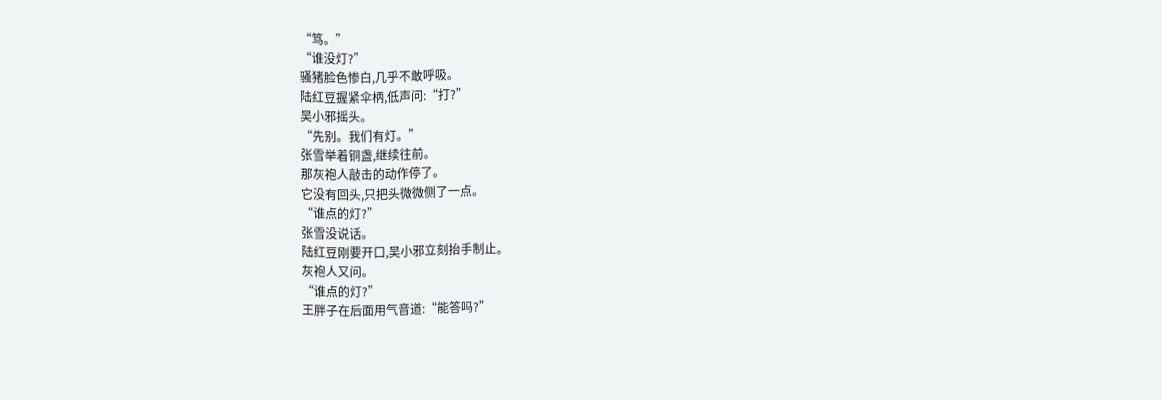“笃。”
“谁没灯?”
骚猪脸色惨白,几乎不敢呼吸。
陆红豆握紧伞柄,低声问:“打?”
吴小邪摇头。
“先别。我们有灯。”
张雪举着铜盏,继续往前。
那灰袍人敲击的动作停了。
它没有回头,只把头微微侧了一点。
“谁点的灯?”
张雪没说话。
陆红豆刚要开口,吴小邪立刻抬手制止。
灰袍人又问。
“谁点的灯?”
王胖子在后面用气音道:“能答吗?”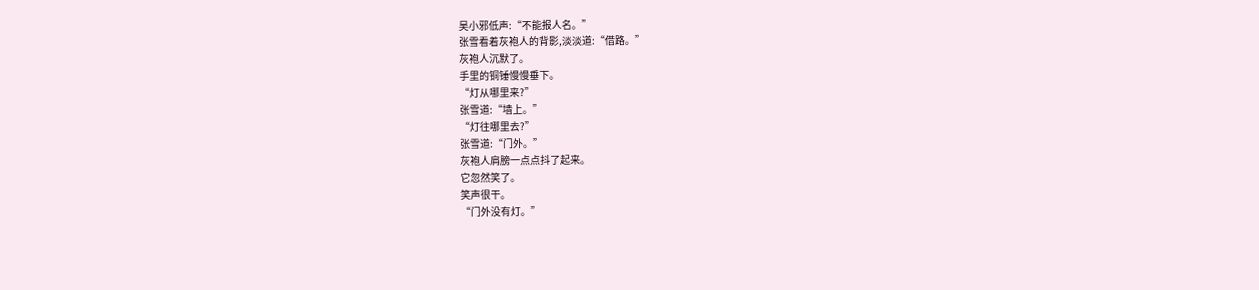吴小邪低声:“不能报人名。”
张雪看着灰袍人的背影,淡淡道:“借路。”
灰袍人沉默了。
手里的铜锤慢慢垂下。
“灯从哪里来?”
张雪道:“墙上。”
“灯往哪里去?”
张雪道:“门外。”
灰袍人肩膀一点点抖了起来。
它忽然笑了。
笑声很干。
“门外没有灯。”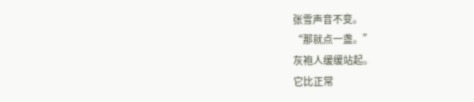张雪声音不变。
“那就点一盏。”
灰袍人缓缓站起。
它比正常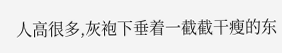人高很多,灰袍下垂着一截截干瘦的东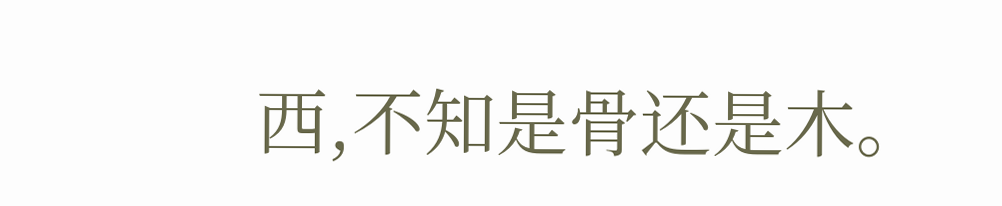西,不知是骨还是木。